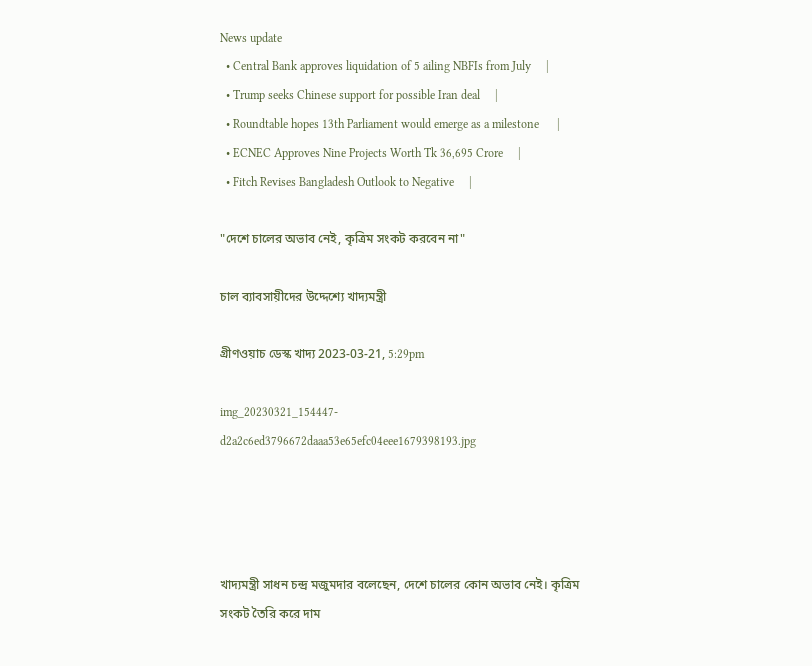News update
  • Central Bank approves liquidation of 5 ailing NBFIs from July     |
  • Trump seeks Chinese support for possible Iran deal     |
  • Roundtable hopes 13th Parliament would emerge as a milestone      |
  • ECNEC Approves Nine Projects Worth Tk 36,695 Crore     |
  • Fitch Revises Bangladesh Outlook to Negative     |

"দেশে চালের অভাব নেই, কৃত্রিম সংকট করবেন না"

চাল ব্যাবসায়ীদের উদ্দেশ্যে খাদ্যমন্ত্রী

গ্রীণওয়াচ ডেস্ক খাদ্য 2023-03-21, 5:29pm

img_20230321_154447-d2a2c6ed3796672daaa53e65efc04eee1679398193.jpg




খাদ্যমন্ত্রী সাধন চন্দ্র মজুমদার বলেছেন, দেশে চালের কোন অভাব নেই। কৃত্রিম সংকট তৈরি করে দাম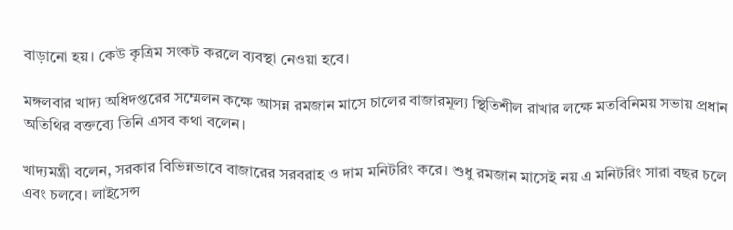বাড়ানো হয়। কেউ কৃত্রিম সংকট করলে ব্যবস্থা নেওয়া হবে।

মঙ্গলবার খাদ্য অধিদপ্তরের সম্মেলন কক্ষে আসন্ন রমজান মাসে চালের বাজারমূল্য স্থিতিশীল রাখার লক্ষে মতবিনিময় সভায় প্রধান অতিথির বক্তব্যে তিনি এসব কথা বলেন।

খাদ্যমন্ত্রী বলেন, সরকার বিভিন্নভাবে বাজারের সরবরাহ ও দাম মনিটরিং করে। শুধু রমজান মাসেই নয় এ মনিটরিং সারা বছর চলে এবং চলবে। লাইসেন্স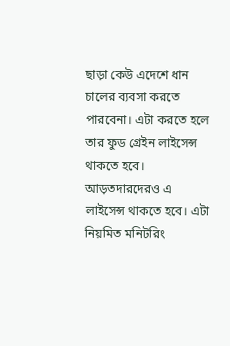ছাড়া কেউ এদেশে ধান চালের ব্যবসা করতে পারবেনা। এটা করতে হলে তার ফুড গ্রেইন লাইসেন্স থাকতে হবে। আড়তদারদেরও এ লাইসেন্স থাকতে হবে। এটা নিয়মিত মনিটরিং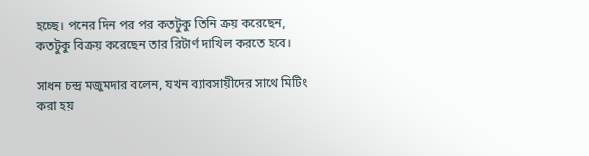হচ্ছে। পনের দিন পর পর কতটুকু তিনি ক্রয় করেছেন, কতটুকু বিক্রয় করেছেন তার রিটার্ণ দাখিল করতে হবে।

সাধন চন্দ্র মজুমদার বলেন, যখন ব্যাবসায়ীদের সাথে মিটিং করা হয়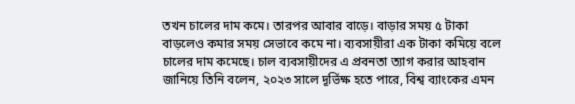তখন চালের দাম কমে। তারপর আবার বাড়ে। বাড়ার সময় ৫ টাকা বাড়লেও কমার সময় সেভাবে কমে না। ব্যবসায়ীরা এক টাকা কমিয়ে বলে চালের দাম কমেছে। চাল ব্যবসায়ীদের এ প্রবনতা ত্যাগ করার আহবান জানিয়ে তিনি বলেন, ২০২৩ সালে দূর্ভিক্ষ হতে পারে, বিশ্ব ব্যাংকের এমন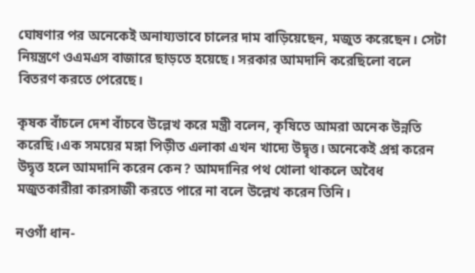ঘোষণার পর অনেকেই অনায্যভাবে চালের দাম বাড়িয়েছেন, মজুত করেছেন। সেটা নিয়ন্ত্রণে ওএমএস বাজারে ছাড়তে হয়েছে। সরকার আমদানি করেছিলো বলে বিতরণ করতে পেরেছে।

কৃষক বাঁচলে দেশ বাঁচবে উল্লেখ করে মন্ত্রী বলেন, কৃষিতে আমরা অনেক উন্নতি করেছি।এক সময়ের মঙ্গা পিড়ীত এলাকা এখন খাদ্যে উদ্বৃত্ত। অনেকেই প্রশ্ন করেন উদ্বৃত্ত হলে আমদানি করেন কেন? আমদানির পথ খোলা থাকলে অবৈধ মজুতকারীরা কারসাজী করতে পারে না বলে উল্লেখ করেন তিনি।

নওগাঁ ধান-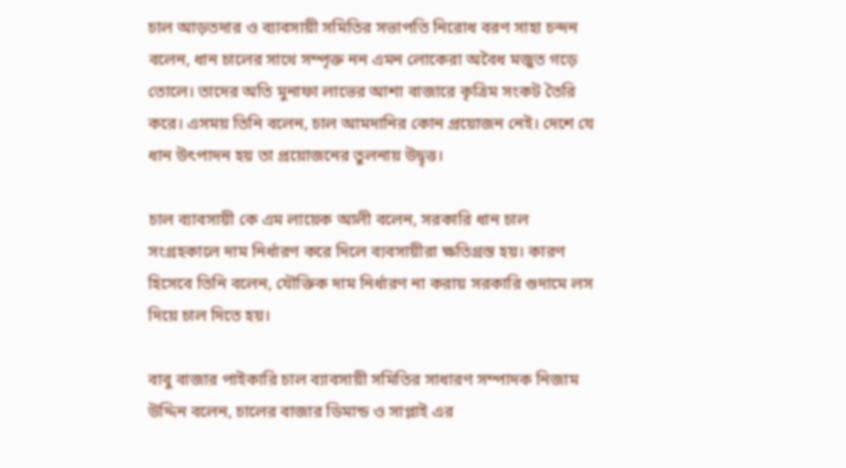চাল আড়তদার ও ব্যাবসায়ী সমিতির সভাপতি নিরোধ বরণ সাহা চন্দন বলেন, ধান চালের সাথে সম্পৃক্ত নন এমন লোকেরা অবৈধ মজুত গড়ে তোলে। তাদের অতি মুনাফা লাভের আশা বাজারে কৃত্রিম সংকট তৈরি করে। এসময় তিনি বলেন, চাল আমদানির কোন প্রয়োজন নেই। দেশে যে ধান উৎপাদন হয় তা প্রয়োজনের তুলনায় উদ্বৃত্ত।

চাল ব্যাবসায়ী কে এম লায়েক আলী বলেন, সরকারি ধান চাল সংগ্রহকালে দাম নির্ধারণ করে দিলে ব্যবসায়ীরা ক্ষতিগ্রস্ত হয়। কারণ হিসেবে তিনি বলেন, যৌক্তিক দাম নির্ধারণ না করায় সরকারি গুদামে লস দিয়ে চাল দিতে হয়।

বাবু বাজার পাইকারি চাল ব্যাবসায়ী সমিতির সাধারণ সম্পাদক নিজাম উদ্দিন বলেন, চালের বাজার ডিমান্ড ও সাপ্লাই এর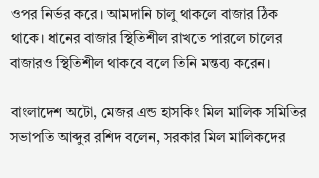ওপর নির্ভর করে। আমদানি চালু থাকলে বাজার ঠিক থাকে। ধানের বাজার স্থিতিশীল রাখতে পারলে চালের বাজারও স্থিতিশীল থাকবে বলে তিনি মন্তব্য করেন।

বাংলাদেশ অটো, মেজর এন্ড হাসকিং মিল মালিক সমিতির সভাপতি আব্দুর রশিদ বলেন, সরকার মিল মালিকদের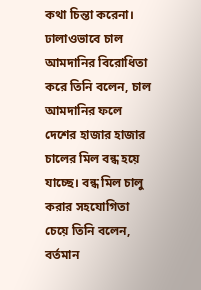কথা চিন্তা করেনা। ঢালাওভাবে চাল আমদানির বিরোধিতা করে তিনি বলেন, চাল আমদানির ফলে দেশের হাজার হাজার চালের মিল বন্ধ হয়ে যাচ্ছে। বন্ধ মিল চালু করার সহযোগিতা চেয়ে তিনি বলেন, বর্তমান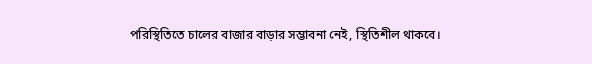পরিস্থিতিতে চালের বাজার বাড়ার সম্ভাবনা নেই, স্থিতিশীল থাকবে।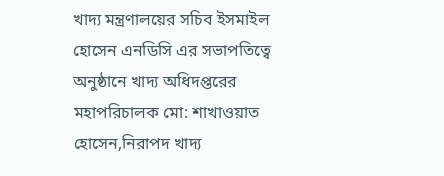খাদ্য মন্ত্রণালয়ের সচিব ইসমাইল হোসেন এনডিসি এর সভাপতিত্বে অনুষ্ঠানে খাদ্য অধিদপ্তরের মহাপরিচালক মো: শাখাওয়াত হোসেন,নিরাপদ খাদ্য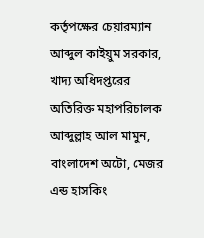কর্তৃপক্ষের চেয়ারম্যান আব্দুল কাইয়ুম সরকার, খাদ্য অধিদপ্তরের অতিরিক্ত মহাপরিচালক আব্দুল্লাহ আল মামুন, বাংলাদেশ অটো, মেজর এন্ড হাসকিং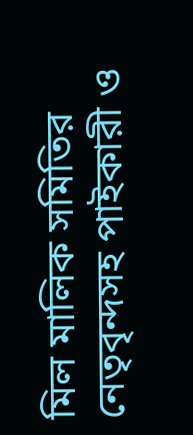মিল মালিক সমিতির নেতৃবৃন্দসহ পাইকারী ও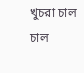খুচরা চাল চাল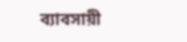ব্যাবসায়ী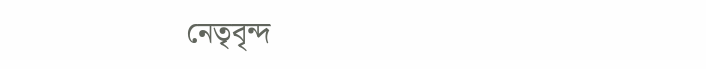নেতৃবৃন্দ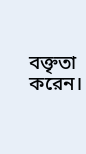বক্তৃতা করেন।